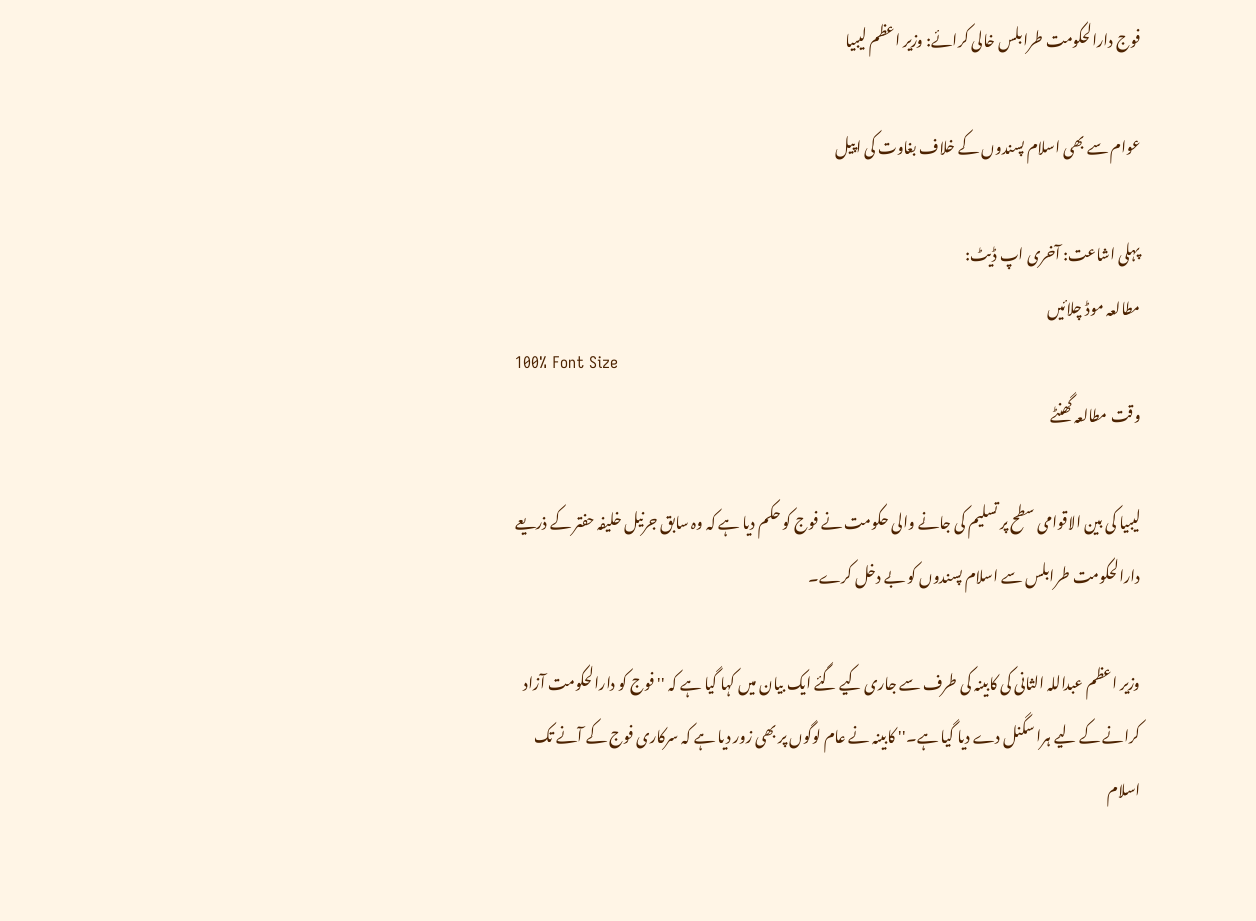فوج دارالحکومت طرابلس خالی کرائے: وزیر اعظم لیبیا

عوام سے بھی اسلام پسندوں کے خلاف بغاوت کی اپیل

پہلی اشاعت: آخری اپ ڈیٹ:
مطالعہ موڈ چلائیں
100% Font Size
وقت مطالعہ گھنٹے

لیبیا کی بین الاقوامی سطح پر تسلیم کی جانے والی حکومت نے فوج کو حکم دیا ہے کہ وہ سابق جرنیل خلیفہ حفتر کے ذریعے دارالحکومت طرابلس سے اسلام پسندوں کو بے دخل کرے۔

وزیر اعظم عبداللہ الثانی کی کابینہ کی طرف سے جاری کیے گئے ایک بیان میں کہا گیا ہے کہ '' فوج کو دارالحکومت آزاد کرانے کے لیے ہرا سگنل دے دیا گیا ہے۔'' کابینہ نے عام لوگوں پر بھی زور دیا ہے کہ سرکاری فوج کے آنے تک اسلام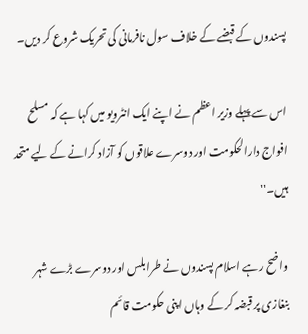پسندوں کے قبضے کے خلاف سول نافرمانی کی تحریک شروع کر دیں۔

اس سے پہلے وزیر اعظم نے اپنے ایک انٹرویو میں کہا ہے کہ مسلح افواج دارالحکومت اور دوسرے علاقوں کو آزاد کرانے کے لیے متحد ہیں۔''

واضح رہے اسلام پسندوں نے طرابلس اور دوسرے بڑے شہر بنغازی پر قبضہ کر کے وہاں اپنی حکومت قائم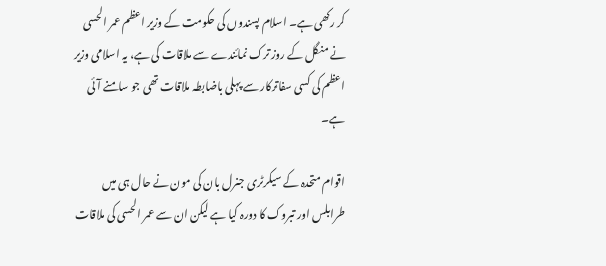کر رکھی ہے۔ اسلام پسندوں کی حکومت کے وزیر اعظم عمر الحسی نے منگل کے روز ترک نمائندے سے ملاقات کی ہے، یہ اسلامی وزیر اعظم کی کسی سفاترکار سے پہلی باضابطہ ملاقات تھی جو سامنے آئی ہے۔

اقوام متحدہ کے سیکرٹری جنرل بان کی مون نے حال ہی میں طرابلس اور تبروک کا دورہ کیا ہے لیکن ان سے عمر الحسی کی ملاقات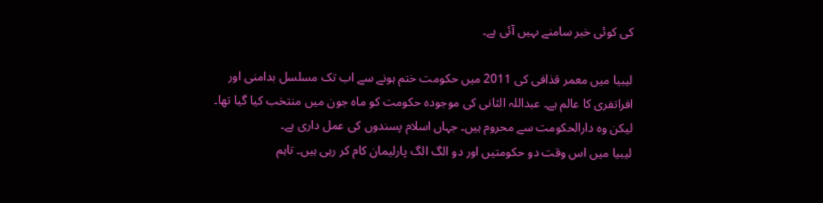کی کوئی خبر سامنے ںہیں آئی ہے۔

لیبیا میں معمر قذافی کی 2011 میں حکومت ختم ہونے سے اب تک مسلسل بدامنی اور افراتفری کا عالم ہے۔ عبداللہ الثانی کی موجودہ حکومت کو ماہ جون میں منتخب کیا گیا تھا۔ لیکن وہ دارالحکومت سے محروم ہیں۔ جہاں اسلام پسندوں کی عمل داری ہے۔
لیبیا میں اس وقت دو حکومتیں اور دو الگ الگ پارلیمان کام کر رہی ہیں۔ تاہم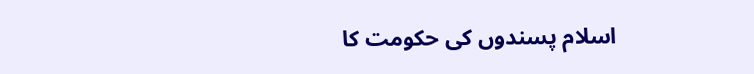اسلام پسندوں کی حکومت کا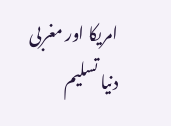امریکا اور مغربی دنیا تسلیم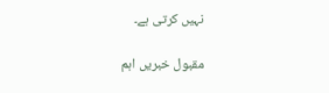نہیں کرتی ہے۔

مقبول خبریں اہم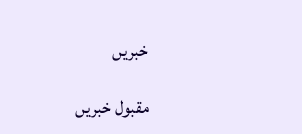خبریں

مقبول خبریں